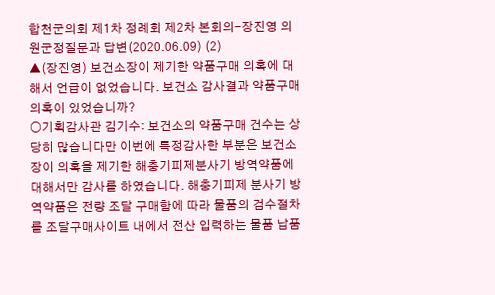합천군의회 제1차 정례회 제2차 본회의-장진영 의원군정질문과 답변(2020.06.09) (2)
▲(장진영) 보건소장이 제기한 약품구매 의혹에 대해서 언급이 없었습니다. 보건소 감사결과 약품구매 의혹이 있었습니까?
○기획감사관 김기수: 보건소의 약품구매 건수는 상당히 많습니다만 이번에 특정감사한 부분은 보건소장이 의혹을 제기한 해충기피제분사기 방역약품에 대해서만 감사를 하였습니다. 해충기피제 분사기 방역약품은 전량 조달 구매함에 따라 물품의 검수절차를 조달구매사이트 내에서 전산 입력하는 물품 납품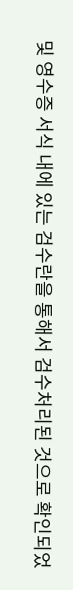및 영수증 서식 내에 있는 검수란을 통해서 검수처리된 것으로 확인되었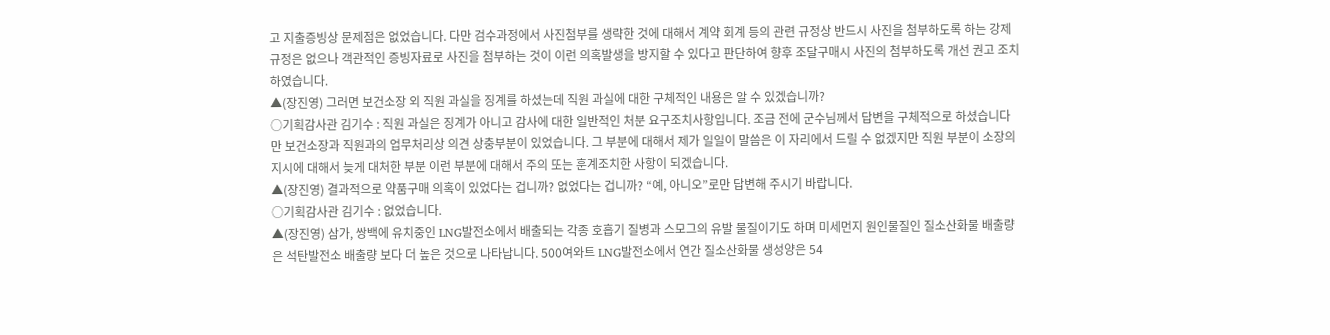고 지출증빙상 문제점은 없었습니다. 다만 검수과정에서 사진첨부를 생략한 것에 대해서 계약 회계 등의 관련 규정상 반드시 사진을 첨부하도록 하는 강제규정은 없으나 객관적인 증빙자료로 사진을 첨부하는 것이 이런 의혹발생을 방지할 수 있다고 판단하여 향후 조달구매시 사진의 첨부하도록 개선 권고 조치하였습니다.
▲(장진영) 그러면 보건소장 외 직원 과실을 징계를 하셨는데 직원 과실에 대한 구체적인 내용은 알 수 있겠습니까?
○기획감사관 김기수 : 직원 과실은 징계가 아니고 감사에 대한 일반적인 처분 요구조치사항입니다. 조금 전에 군수님께서 답변을 구체적으로 하셨습니다만 보건소장과 직원과의 업무처리상 의견 상충부분이 있었습니다. 그 부분에 대해서 제가 일일이 말씀은 이 자리에서 드릴 수 없겠지만 직원 부분이 소장의 지시에 대해서 늦게 대처한 부분 이런 부분에 대해서 주의 또는 훈계조치한 사항이 되겠습니다.
▲(장진영) 결과적으로 약품구매 의혹이 있었다는 겁니까? 없었다는 겁니까? “예, 아니오”로만 답변해 주시기 바랍니다.
○기획감사관 김기수 : 없었습니다.
▲(장진영) 삼가, 쌍백에 유치중인 LNG발전소에서 배출되는 각종 호흡기 질병과 스모그의 유발 물질이기도 하며 미세먼지 원인물질인 질소산화물 배출량은 석탄발전소 배출량 보다 더 높은 것으로 나타납니다. 500여와트 LNG발전소에서 연간 질소산화물 생성양은 54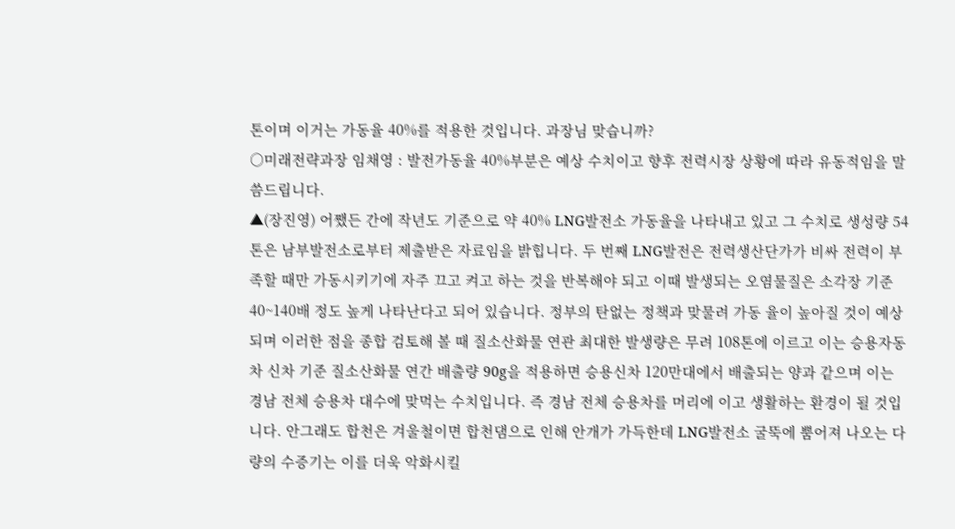톤이며 이거는 가동율 40%를 적용한 것입니다. 과장님 맞습니까?
○미래전략과장 임채영 : 발전가동율 40%부분은 예상 수치이고 향후 전력시장 상황에 따라 유동적임을 말씀드립니다.
▲(장진영) 어쨌든 간에 작년도 기준으로 약 40% LNG발전소 가동율을 나타내고 있고 그 수치로 생성량 54톤은 남부발전소로부터 제출받은 자료임을 밝힙니다. 두 번째 LNG발전은 전력생산단가가 비싸 전력이 부족할 때만 가동시키기에 자주 끄고 켜고 하는 것을 반복해야 되고 이때 발생되는 오염물질은 소각장 기준 40~140배 정도 높게 나타난다고 되어 있습니다. 정부의 탄없는 정책과 맞물려 가동 율이 높아질 것이 예상되며 이러한 점을 종합 검토해 볼 때 질소산화물 연관 최대한 발생량은 무려 108톤에 이르고 이는 승용자동차 신차 기준 질소산화물 연간 배출량 90g을 적용하면 승용신차 120만대에서 배출되는 양과 같으며 이는 경남 전체 승용차 대수에 맞먹는 수치입니다. 즉 경남 전체 승용차를 머리에 이고 생활하는 환경이 될 것입니다. 안그래도 합천은 겨울철이면 합천댐으로 인해 안개가 가득한데 LNG발전소 굴뚝에 뿜어져 나오는 다량의 수증기는 이를 더욱 악화시킬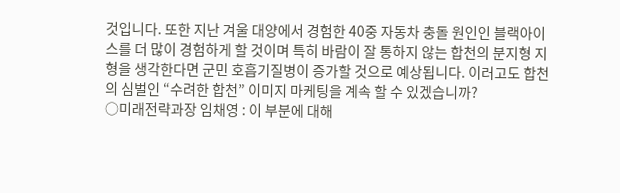것입니다. 또한 지난 겨울 대양에서 경험한 40중 자동차 충돌 원인인 블랙아이스를 더 많이 경험하게 할 것이며 특히 바람이 잘 통하지 않는 합천의 분지형 지형을 생각한다면 군민 호흡기질병이 증가할 것으로 예상됩니다. 이러고도 합천의 심벌인 “수려한 합천” 이미지 마케팅을 계속 할 수 있겠습니까?
○미래전략과장 임채영 : 이 부분에 대해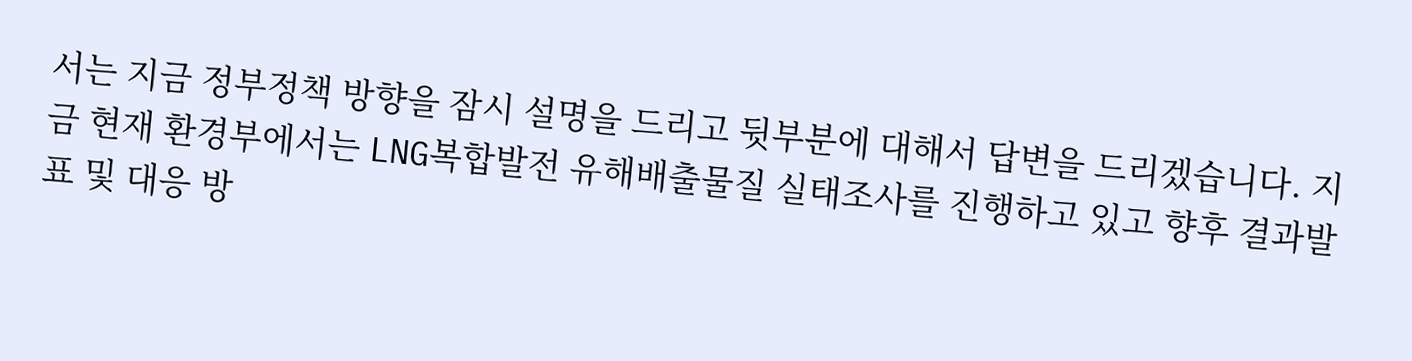서는 지금 정부정책 방향을 잠시 설명을 드리고 뒷부분에 대해서 답변을 드리겠습니다. 지금 현재 환경부에서는 LNG복합발전 유해배출물질 실태조사를 진행하고 있고 향후 결과발표 및 대응 방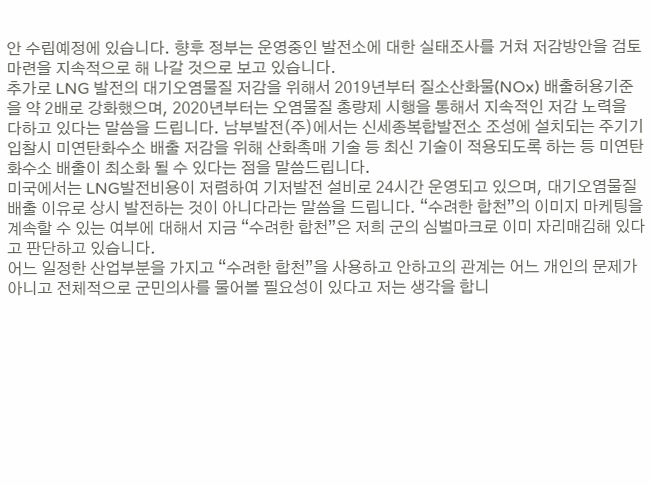안 수립예정에 있습니다. 향후 정부는 운영중인 발전소에 대한 실태조사를 거쳐 저감방안을 검토 마련을 지속적으로 해 나갈 것으로 보고 있습니다.
추가로 LNG 발전의 대기오염물질 저감을 위해서 2019년부터 질소산화물(NOx) 배출허용기준을 약 2배로 강화했으며, 2020년부터는 오염물질 총량제 시행을 통해서 지속적인 저감 노력을 다하고 있다는 말씀을 드립니다. 남부발전(주)에서는 신세종복합발전소 조성에 설치되는 주기기 입찰시 미연탄화수소 배출 저감을 위해 산화촉매 기술 등 최신 기술이 적용되도록 하는 등 미연탄화수소 배출이 최소화 될 수 있다는 점을 말씀드립니다.
미국에서는 LNG발전비용이 저렴하여 기저발전 설비로 24시간 운영되고 있으며, 대기오염물질 배출 이유로 상시 발전하는 것이 아니다라는 말씀을 드립니다. “수려한 합천”의 이미지 마케팅을 계속할 수 있는 여부에 대해서 지금 “수려한 합천”은 저희 군의 심벌마크로 이미 자리매김해 있다고 판단하고 있습니다.
어느 일정한 산업부분을 가지고 “수려한 합천”을 사용하고 안하고의 관계는 어느 개인의 문제가 아니고 전체적으로 군민의사를 물어볼 필요성이 있다고 저는 생각을 합니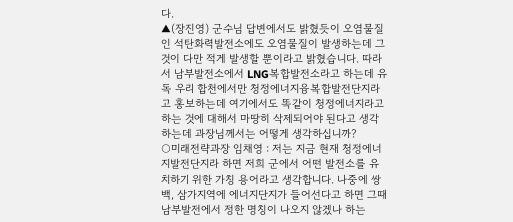다.
▲(장진영) 군수님 답변에서도 밝혔듯이 오염물질인 석탄화력발전소에도 오염물질이 발생하는데 그것이 다만 적게 발생할 뿐이라고 밝혔습니다. 따라서 남부발전소에서 LNG복합발전소라고 하는데 유독 우리 합천에서만 청정에너지융복합발전단지라고 홍보하는데 여기에서도 똑같이 청정에너지라고 하는 것에 대해서 마땅히 삭제되어야 된다고 생각하는데 과장님께서는 어떻게 생각하십니까?
○미래전략과장 임채영 : 저는 지금 현재 청정에너지발전단지라 하면 저희 군에서 어떤 발전소를 유치하기 위한 가칭 용어라고 생각합니다. 나중에 쌍백, 삼가지역에 에너지단지가 들어선다고 하면 그때 남부발전에서 정한 명칭이 나오지 않겠나 하는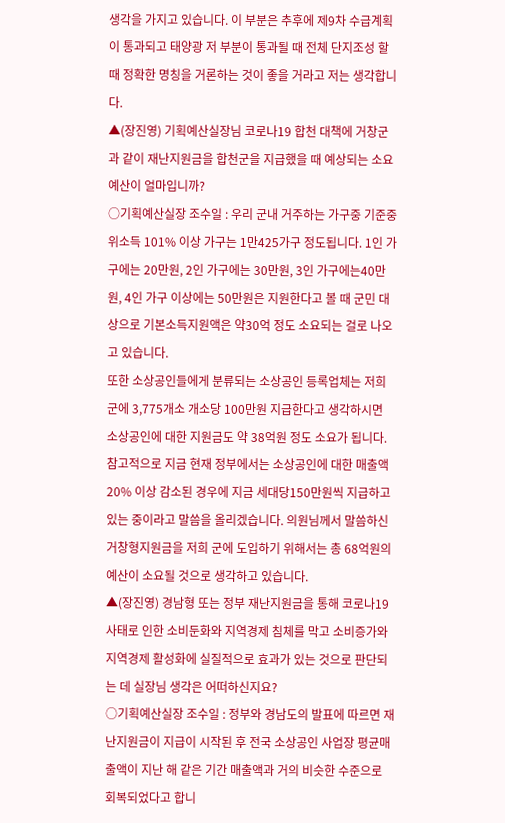생각을 가지고 있습니다. 이 부분은 추후에 제9차 수급계획이 통과되고 태양광 저 부분이 통과될 때 전체 단지조성 할 때 정확한 명칭을 거론하는 것이 좋을 거라고 저는 생각합니다.
▲(장진영) 기획예산실장님 코로나19 합천 대책에 거창군과 같이 재난지원금을 합천군을 지급했을 때 예상되는 소요예산이 얼마입니까?
○기획예산실장 조수일 : 우리 군내 거주하는 가구중 기준중위소득 101% 이상 가구는 1만425가구 정도됩니다. 1인 가구에는 20만원, 2인 가구에는 30만원, 3인 가구에는40만원, 4인 가구 이상에는 50만원은 지원한다고 볼 때 군민 대상으로 기본소득지원액은 약30억 정도 소요되는 걸로 나오고 있습니다.
또한 소상공인들에게 분류되는 소상공인 등록업체는 저희 군에 3,775개소 개소당 100만원 지급한다고 생각하시면 소상공인에 대한 지원금도 약 38억원 정도 소요가 됩니다.
참고적으로 지금 현재 정부에서는 소상공인에 대한 매출액 20% 이상 감소된 경우에 지금 세대당150만원씩 지급하고 있는 중이라고 말씀을 올리겠습니다. 의원님께서 말씀하신 거창형지원금을 저희 군에 도입하기 위해서는 총 68억원의 예산이 소요될 것으로 생각하고 있습니다.
▲(장진영) 경남형 또는 정부 재난지원금을 통해 코로나19 사태로 인한 소비둔화와 지역경제 침체를 막고 소비증가와 지역경제 활성화에 실질적으로 효과가 있는 것으로 판단되는 데 실장님 생각은 어떠하신지요?
○기획예산실장 조수일 : 정부와 경남도의 발표에 따르면 재난지원금이 지급이 시작된 후 전국 소상공인 사업장 평균매출액이 지난 해 같은 기간 매출액과 거의 비슷한 수준으로 회복되었다고 합니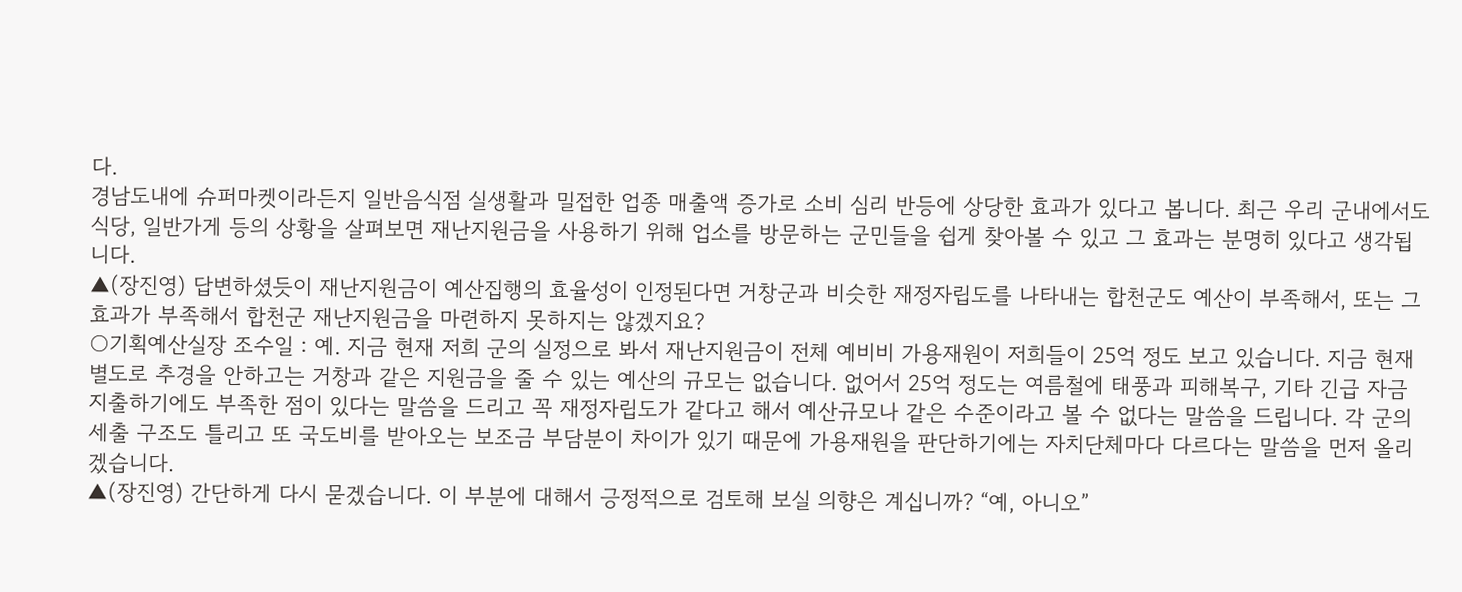다.
경남도내에 슈퍼마켓이라든지 일반음식점 실생활과 밀접한 업종 매출액 증가로 소비 심리 반등에 상당한 효과가 있다고 봅니다. 최근 우리 군내에서도 식당, 일반가게 등의 상황을 살펴보면 재난지원금을 사용하기 위해 업소를 방문하는 군민들을 쉽게 찾아볼 수 있고 그 효과는 분명히 있다고 생각됩니다.
▲(장진영) 답변하셨듯이 재난지원금이 예산집행의 효율성이 인정된다면 거창군과 비슷한 재정자립도를 나타내는 합천군도 예산이 부족해서, 또는 그 효과가 부족해서 합천군 재난지원금을 마련하지 못하지는 않겠지요?
○기획예산실장 조수일 : 예. 지금 현재 저희 군의 실정으로 봐서 재난지원금이 전체 예비비 가용재원이 저희들이 25억 정도 보고 있습니다. 지금 현재 별도로 추경을 안하고는 거창과 같은 지원금을 줄 수 있는 예산의 규모는 없습니다. 없어서 25억 정도는 여름철에 태풍과 피해복구, 기타 긴급 자금 지출하기에도 부족한 점이 있다는 말씀을 드리고 꼭 재정자립도가 같다고 해서 예산규모나 같은 수준이라고 볼 수 없다는 말씀을 드립니다. 각 군의 세출 구조도 틀리고 또 국도비를 받아오는 보조금 부담분이 차이가 있기 때문에 가용재원을 판단하기에는 자치단체마다 다르다는 말씀을 먼저 올리겠습니다.
▲(장진영) 간단하게 다시 묻겠습니다. 이 부분에 대해서 긍정적으로 검토해 보실 의향은 계십니까? “예, 아니오”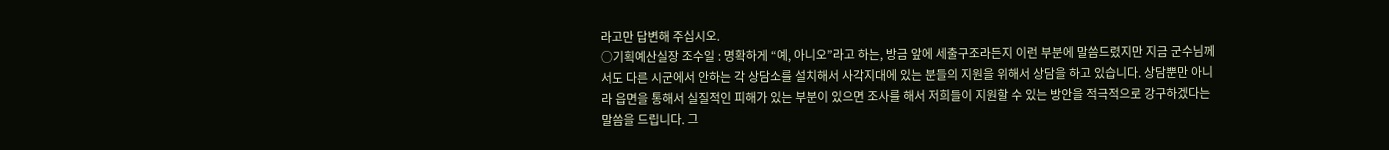라고만 답변해 주십시오.
○기획예산실장 조수일 : 명확하게 “예, 아니오”라고 하는, 방금 앞에 세출구조라든지 이런 부분에 말씀드렸지만 지금 군수님께서도 다른 시군에서 안하는 각 상담소를 설치해서 사각지대에 있는 분들의 지원을 위해서 상담을 하고 있습니다. 상담뿐만 아니라 읍면을 통해서 실질적인 피해가 있는 부분이 있으면 조사를 해서 저희들이 지원할 수 있는 방안을 적극적으로 강구하겠다는 말씀을 드립니다. 그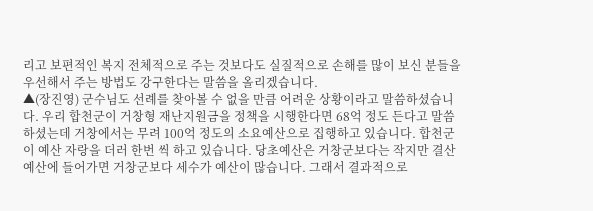리고 보편적인 복지 전체적으로 주는 것보다도 실질적으로 손해를 많이 보신 분들을 우선해서 주는 방법도 강구한다는 말씀을 올리겠습니다.
▲(장진영) 군수님도 선례를 찾아볼 수 없을 만큼 어려운 상황이라고 말씀하셨습니다. 우리 합천군이 거창형 재난지원금을 정책을 시행한다면 68억 정도 든다고 말씀하셨는데 거창에서는 무려 100억 정도의 소요예산으로 집행하고 있습니다. 합천군이 예산 자랑을 더러 한번 씩 하고 있습니다. 당초예산은 거창군보다는 작지만 결산예산에 들어가면 거창군보다 세수가 예산이 많습니다. 그래서 결과적으로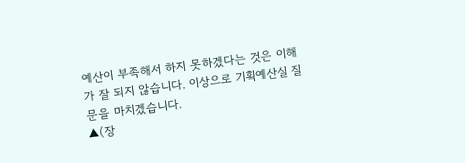예산이 부족해서 하지 못하겠다는 것은 이해가 잘 되지 않습니다. 이상으로 기획예산실 질문을 마치겠습니다.
▲(장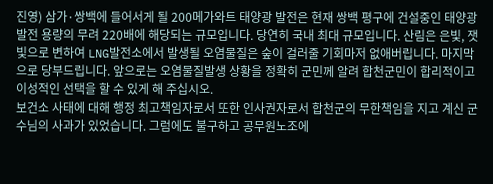진영) 삼가·쌍백에 들어서게 될 200메가와트 태양광 발전은 현재 쌍백 평구에 건설중인 태양광발전 용량의 무려 220배에 해당되는 규모입니다. 당연히 국내 최대 규모입니다. 산림은 은빛, 잿빛으로 변하여 LNG발전소에서 발생될 오염물질은 숲이 걸러줄 기회마저 없애버립니다. 마지막으로 당부드립니다. 앞으로는 오염물질발생 상황을 정확히 군민께 알려 합천군민이 합리적이고 이성적인 선택을 할 수 있게 해 주십시오.
보건소 사태에 대해 행정 최고책임자로서 또한 인사권자로서 합천군의 무한책임을 지고 계신 군수님의 사과가 있었습니다. 그럼에도 불구하고 공무원노조에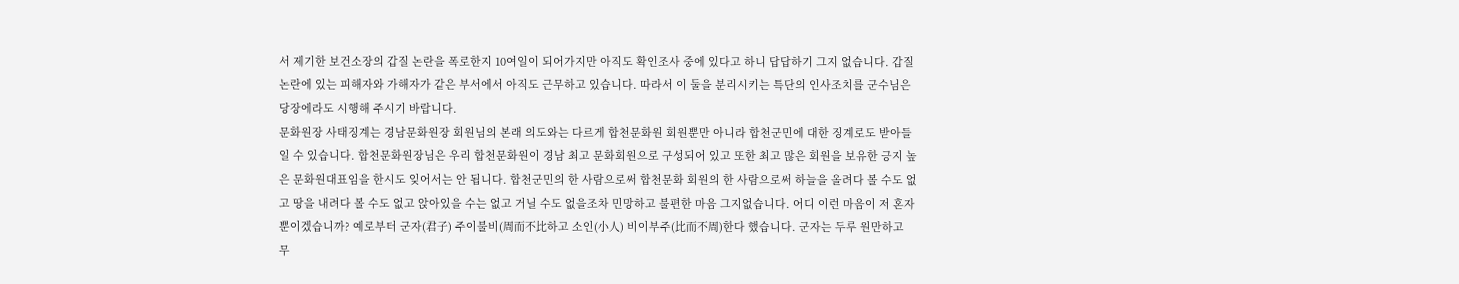서 제기한 보건소장의 갑질 논란을 폭로한지 10여일이 되어가지만 아직도 확인조사 중에 있다고 하니 답답하기 그지 없습니다. 갑질 논란에 있는 피해자와 가해자가 같은 부서에서 아직도 근무하고 있습니다. 따라서 이 둘을 분리시키는 특단의 인사조치를 군수님은 당장에라도 시행해 주시기 바랍니다.
문화원장 사태징계는 경남문화원장 회원님의 본래 의도와는 다르게 합천문화원 회원뿐만 아니라 합천군민에 대한 징계로도 받아들일 수 있습니다. 합천문화원장님은 우리 합천문화원이 경남 최고 문화회원으로 구성되어 있고 또한 최고 많은 회원을 보유한 긍지 높은 문화원대표임을 한시도 잊어서는 안 됩니다. 합천군민의 한 사람으로써 합천문화 회원의 한 사람으로써 하늘을 올려다 볼 수도 없고 땅을 내려다 볼 수도 없고 앉아있을 수는 없고 거닐 수도 없을조차 민망하고 불편한 마음 그지없습니다. 어디 이런 마음이 저 혼자뿐이겠습니까? 예로부터 군자(君子) 주이불비(周而不比하고 소인(小人) 비이부주(比而不周)한다 했습니다. 군자는 두루 원만하고 무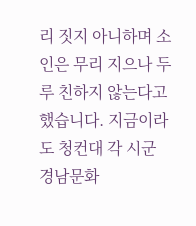리 짓지 아니하며 소인은 무리 지으나 두루 친하지 않는다고 했습니다. 지금이라도 청컨대 각 시군 경남문화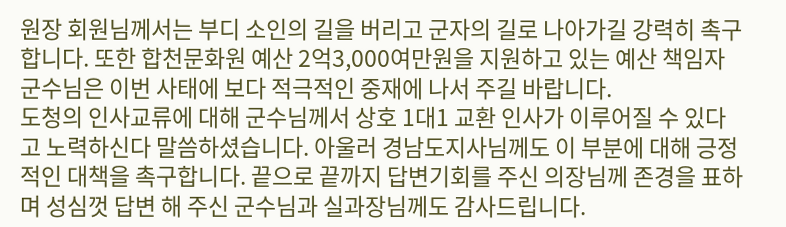원장 회원님께서는 부디 소인의 길을 버리고 군자의 길로 나아가길 강력히 촉구합니다. 또한 합천문화원 예산 2억3,000여만원을 지원하고 있는 예산 책임자 군수님은 이번 사태에 보다 적극적인 중재에 나서 주길 바랍니다.
도청의 인사교류에 대해 군수님께서 상호 1대1 교환 인사가 이루어질 수 있다고 노력하신다 말씀하셨습니다. 아울러 경남도지사님께도 이 부분에 대해 긍정적인 대책을 촉구합니다. 끝으로 끝까지 답변기회를 주신 의장님께 존경을 표하며 성심껏 답변 해 주신 군수님과 실과장님께도 감사드립니다.